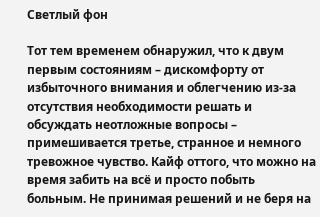Светлый фон

Тот тем временем обнаружил, что к двум первым состояниям – дискомфорту от избыточного внимания и облегчению из-за отсутствия необходимости решать и обсуждать неотложные вопросы – примешивается третье, странное и немного тревожное чувство. Кайф оттого, что можно на время забить на всё и просто побыть больным. Не принимая решений и не беря на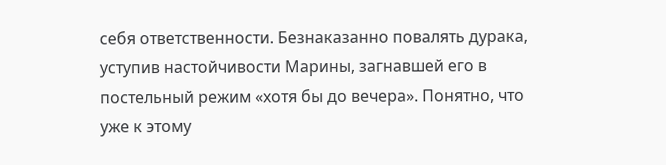себя ответственности. Безнаказанно повалять дурака, уступив настойчивости Марины, загнавшей его в постельный режим «хотя бы до вечера». Понятно, что уже к этому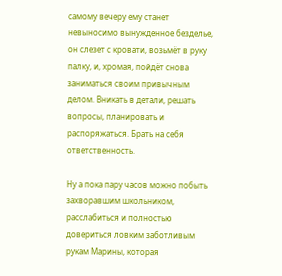самому вечеру ему станет невыносимо вынужденное безделье, он слезет с кровати, возьмёт в руку палку, и, хромая, пойдёт снова заниматься своим привычным делом. Вникать в детали, решать вопросы, планировать и распоряжаться. Брать на себя ответственность.

Ну а пока пару часов можно побыть захворавшим школьником, расслабиться и полностью довериться ловким заботливым рукам Марины, которая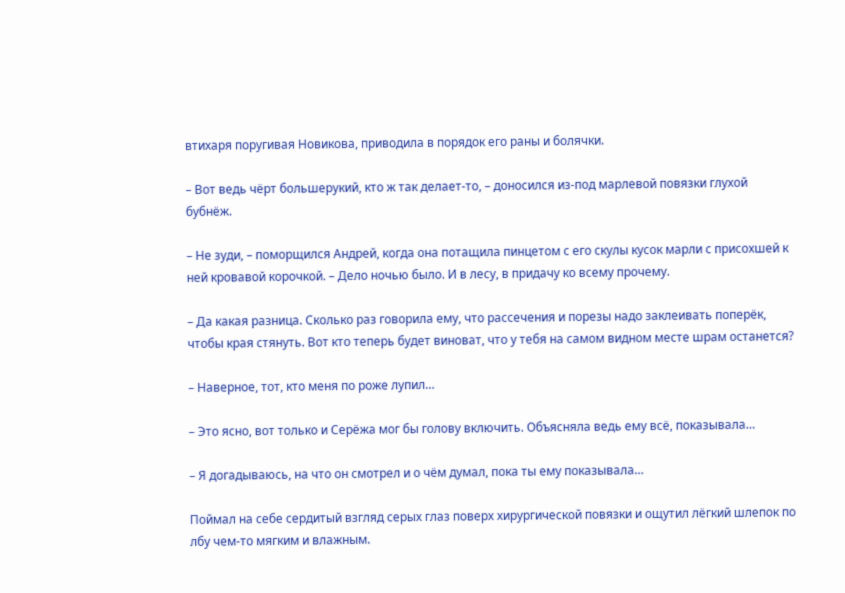втихаря поругивая Новикова, приводила в порядок его раны и болячки.

– Вот ведь чёрт большерукий, кто ж так делает-то, – доносился из-под марлевой повязки глухой бубнёж.

– Не зуди, – поморщился Андрей, когда она потащила пинцетом с его скулы кусок марли с присохшей к ней кровавой корочкой. – Дело ночью было. И в лесу, в придачу ко всему прочему.

– Да какая разница. Сколько раз говорила ему, что рассечения и порезы надо заклеивать поперёк, чтобы края стянуть. Вот кто теперь будет виноват, что у тебя на самом видном месте шрам останется?

– Наверное, тот, кто меня по роже лупил…

– Это ясно, вот только и Серёжа мог бы голову включить. Объясняла ведь ему всё, показывала…

– Я догадываюсь, на что он смотрел и о чём думал, пока ты ему показывала…

Поймал на себе сердитый взгляд серых глаз поверх хирургической повязки и ощутил лёгкий шлепок по лбу чем-то мягким и влажным.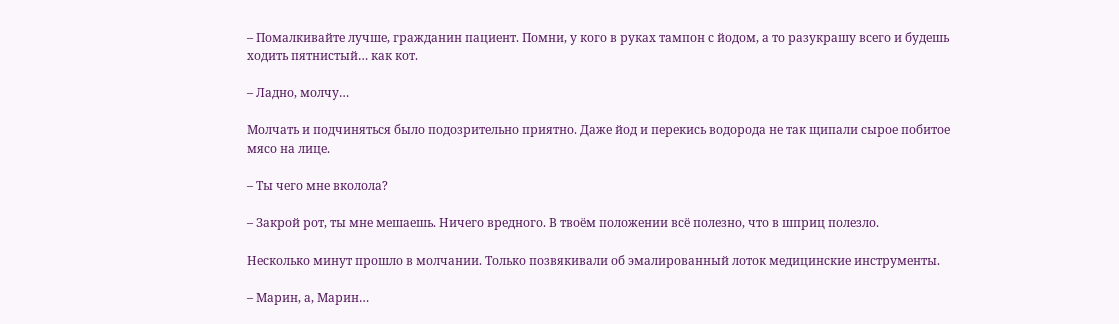– Помалкивайте лучше, гражданин пациент. Помни, у кого в руках тампон с йодом, а то разукрашу всего и будешь ходить пятнистый… как кот.

– Ладно, молчу…

Молчать и подчиняться было подозрительно приятно. Даже йод и перекись водорода не так щипали сырое побитое мясо на лице.

– Ты чего мне вколола?

– Закрой рот, ты мне мешаешь. Ничего вредного. В твоём положении всё полезно, что в шприц полезло.

Несколько минут прошло в молчании. Только позвякивали об эмалированный лоток медицинские инструменты.

– Марин, а, Марин…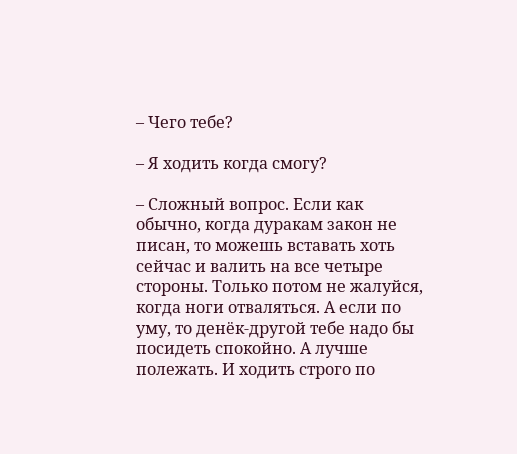– Чего тебе?

– Я ходить когда смогу?

– Сложный вопрос. Если как обычно, когда дуракам закон не писан, то можешь вставать хоть сейчас и валить на все четыре стороны. Только потом не жалуйся, когда ноги отваляться. А если по уму, то денёк-другой тебе надо бы посидеть спокойно. А лучше полежать. И ходить строго по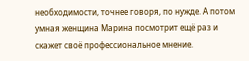необходимости, точнее говоря, по нужде. А потом умная женщина Марина посмотрит ещё раз и скажет своё профессиональное мнение.